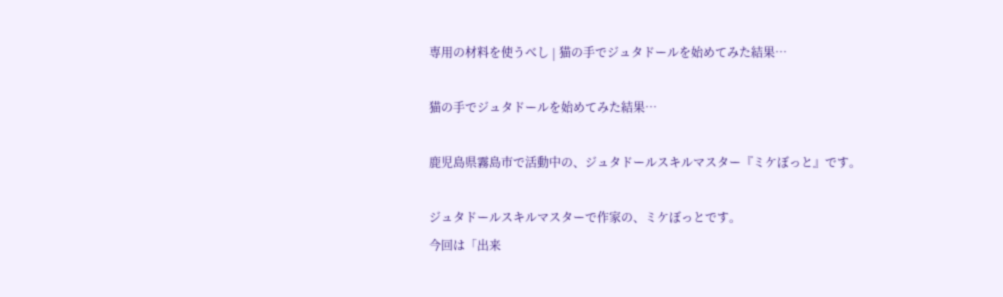専用の材料を使うべし | 猫の手でジュタドールを始めてみた結果…

猫の手でジュタドールを始めてみた結果…

鹿児島県霧島市で活動中の、ジュタドールスキルマスター『ミケぼっと』です。

ジュタドールスキルマスターで作家の、ミケぼっとです。
今回は「出来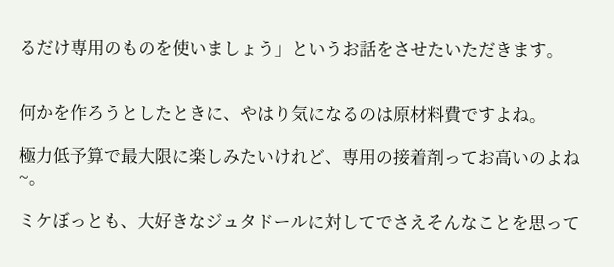るだけ専用のものを使いましょう」というお話をさせたいただきます。


何かを作ろうとしたときに、やはり気になるのは原材料費ですよね。

極力低予算で最大限に楽しみたいけれど、専用の接着剤ってお高いのよね~。

ミケぼっとも、大好きなジュタドールに対してでさえそんなことを思って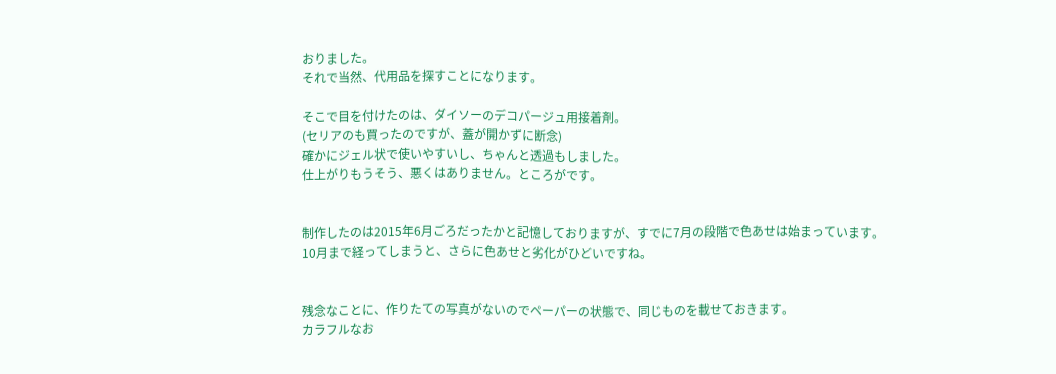おりました。
それで当然、代用品を探すことになります。

そこで目を付けたのは、ダイソーのデコパージュ用接着剤。
(セリアのも買ったのですが、蓋が開かずに断念)
確かにジェル状で使いやすいし、ちゃんと透過もしました。
仕上がりもうそう、悪くはありません。ところがです。


制作したのは2015年6月ごろだったかと記憶しておりますが、すでに7月の段階で色あせは始まっています。
10月まで経ってしまうと、さらに色あせと劣化がひどいですね。


残念なことに、作りたての写真がないのでペーパーの状態で、同じものを載せておきます。
カラフルなお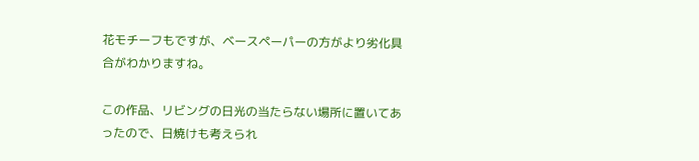花モチーフもですが、ベースペーパーの方がより劣化具合がわかりますね。

この作品、リビングの日光の当たらない場所に置いてあったので、日焼けも考えられ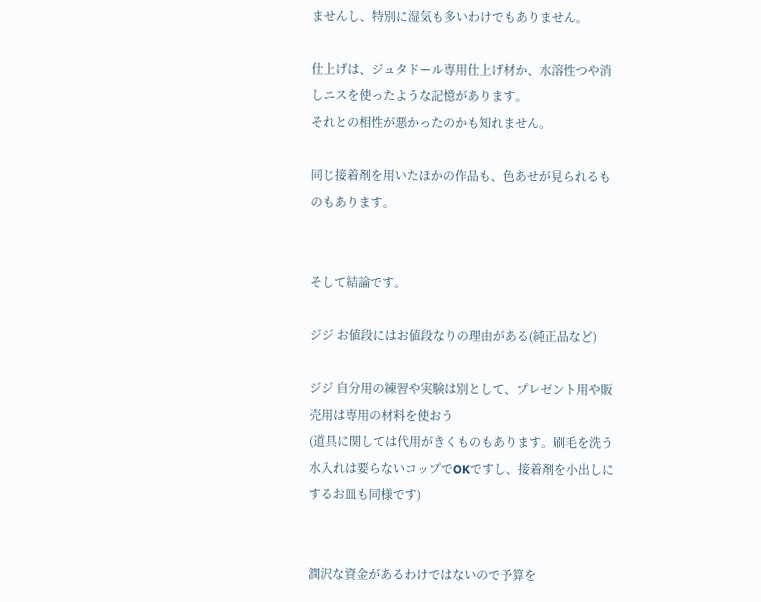ませんし、特別に湿気も多いわけでもありません。

仕上げは、ジュタドール専用仕上げ材か、水溶性つや消しニスを使ったような記憶があります。
それとの相性が悪かったのかも知れません。

同じ接着剤を用いたほかの作品も、色あせが見られるものもあります。


そして結論です。

ジジ お値段にはお値段なりの理由がある(純正品など)

ジジ 自分用の練習や実験は別として、プレゼント用や販売用は専用の材料を使おう
(道具に関しては代用がきくものもあります。刷毛を洗う水入れは要らないコップでOKですし、接着剤を小出しにするお皿も同様です)


潤沢な資金があるわけではないので予算を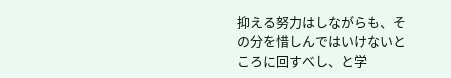抑える努力はしながらも、その分を惜しんではいけないところに回すべし、と学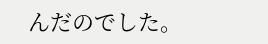んだのでした。